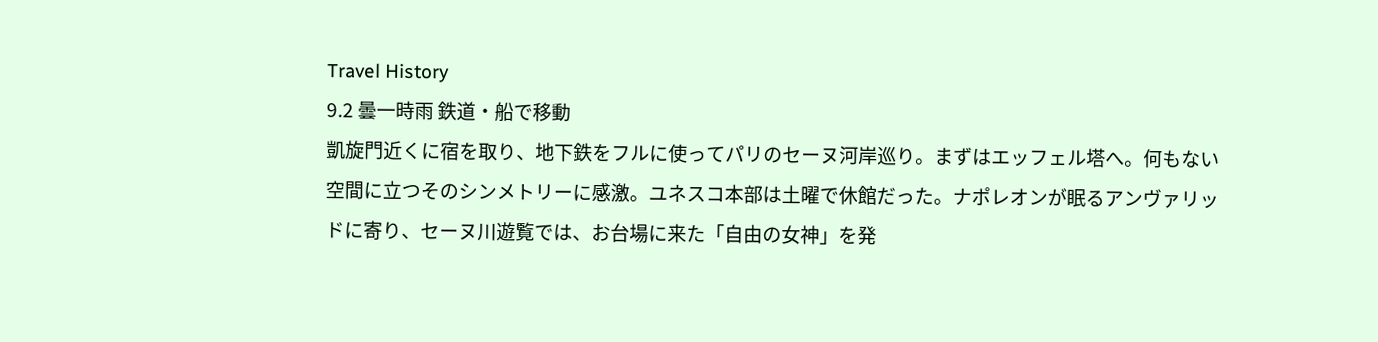Travel History
9.2 曇一時雨 鉄道・船で移動
凱旋門近くに宿を取り、地下鉄をフルに使ってパリのセーヌ河岸巡り。まずはエッフェル塔へ。何もない空間に立つそのシンメトリーに感激。ユネスコ本部は土曜で休館だった。ナポレオンが眠るアンヴァリッドに寄り、セーヌ川遊覧では、お台場に来た「自由の女神」を発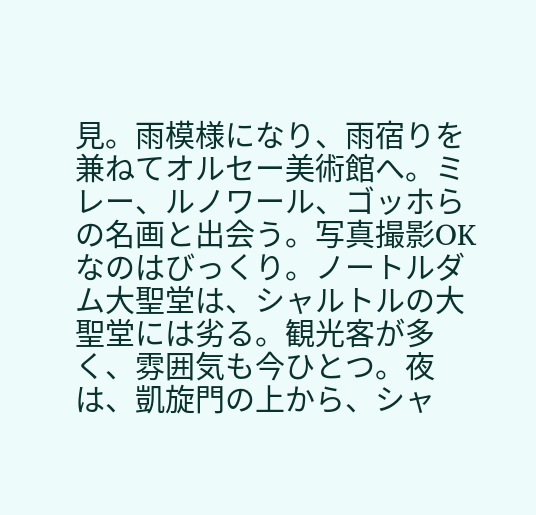見。雨模様になり、雨宿りを兼ねてオルセー美術館へ。ミレー、ルノワール、ゴッホらの名画と出会う。写真撮影OKなのはびっくり。ノートルダム大聖堂は、シャルトルの大聖堂には劣る。観光客が多く、雰囲気も今ひとつ。夜は、凱旋門の上から、シャ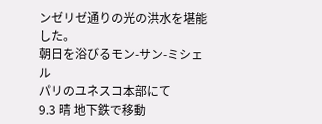ンゼリゼ通りの光の洪水を堪能した。
朝日を浴びるモン-サン-ミシェル
パリのユネスコ本部にて
9.3 晴 地下鉄で移動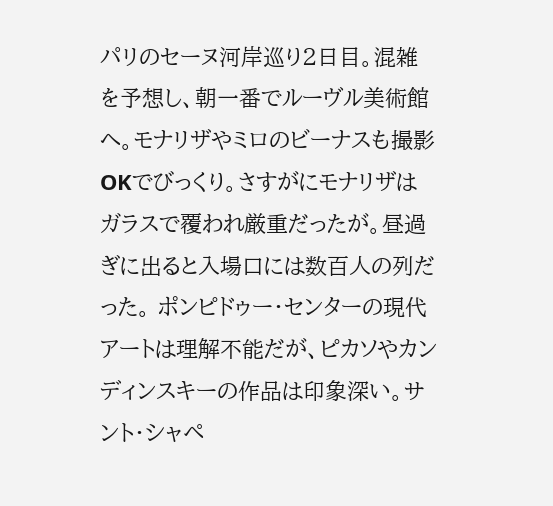パリのセーヌ河岸巡り2日目。混雑を予想し、朝一番でルーヴル美術館へ。モナリザやミロのビーナスも撮影OKでびっくり。さすがにモナリザはガラスで覆われ厳重だったが。昼過ぎに出ると入場口には数百人の列だった。 ポンピドゥー・センターの現代アートは理解不能だが、ピカソやカンディンスキーの作品は印象深い。サント・シャペ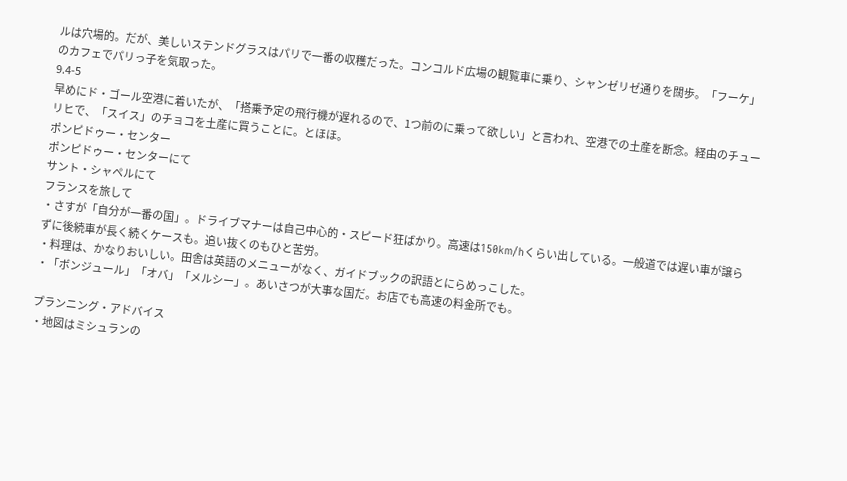ルは穴場的。だが、美しいステンドグラスはパリで一番の収穫だった。コンコルド広場の観覧車に乗り、シャンゼリゼ通りを闊歩。「フーケ」のカフェでパリっ子を気取った。
9.4-5
早めにド・ゴール空港に着いたが、「搭乗予定の飛行機が遅れるので、1つ前のに乗って欲しい」と言われ、空港での土産を断念。経由のチューリヒで、「スイス」のチョコを土産に買うことに。とほほ。
ポンピドゥー・センター
ポンピドゥー・センターにて
サント・シャペルにて
フランスを旅して
・さすが「自分が一番の国」。ドライブマナーは自己中心的・スピード狂ばかり。高速は150km/hくらい出している。一般道では遅い車が譲らずに後続車が長く続くケースも。追い抜くのもひと苦労。
・料理は、かなりおいしい。田舎は英語のメニューがなく、ガイドブックの訳語とにらめっこした。
・「ボンジュール」「オバ」「メルシー」。あいさつが大事な国だ。お店でも高速の料金所でも。

プランニング・アドバイス
・地図はミシュランの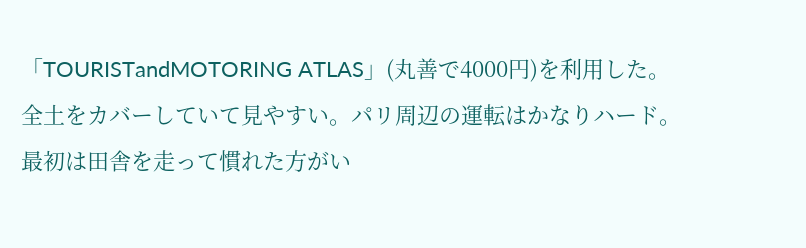「TOURISTandMOTORING ATLAS」(丸善で4000円)を利用した。全土をカバーしていて見やすい。パリ周辺の運転はかなりハード。最初は田舎を走って慣れた方がい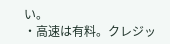い。
・高速は有料。クレジッ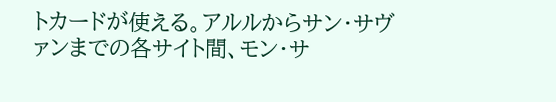トカードが使える。アルルからサン・サヴァンまでの各サイト間、モン・サ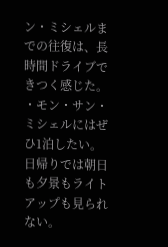ン・ミシェルまでの往復は、長時間ドライブできつく感じた。
・モン・サン・ミシェルにはぜひ1泊したい。日帰りでは朝日も夕景もライトアップも見られない。